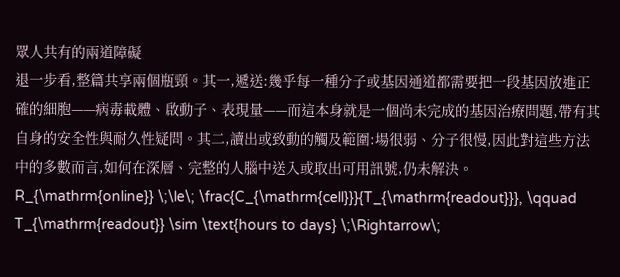眾人共有的兩道障礙
退一步看,整篇共享兩個瓶頸。其一,遞送:幾乎每一種分子或基因通道都需要把一段基因放進正確的細胞——病毒載體、啟動子、表現量——而這本身就是一個尚未完成的基因治療問題,帶有其自身的安全性與耐久性疑問。其二,讀出或致動的觸及範圍:場很弱、分子很慢,因此對這些方法中的多數而言,如何在深層、完整的人腦中送入或取出可用訊號,仍未解決。
R_{\mathrm{online}} \;\le\; \frac{C_{\mathrm{cell}}}{T_{\mathrm{readout}}}, \qquad T_{\mathrm{readout}} \sim \text{hours to days} \;\Rightarrow\;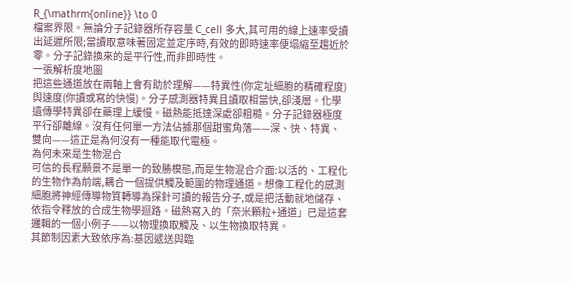R_{\mathrm{online}} \to 0
檔案界限。無論分子記錄器所存容量 C_cell 多大,其可用的線上速率受讀出延遲所限;當讀取意味著固定並定序時,有效的即時速率便塌縮至趨近於零。分子記錄換來的是平行性,而非即時性。
一張解析度地圖
把這些通道放在兩軸上會有助於理解——特異性(你定址細胞的精確程度)與速度(你讀或寫的快慢)。分子感測器特異且讀取相當快,卻淺層。化學遺傳學特異卻在藥理上緩慢。磁熱能抵達深處卻粗糙。分子記錄器極度平行卻離線。沒有任何單一方法佔據那個甜蜜角落——深、快、特異、雙向——這正是為何沒有一種能取代電極。
為何未來是生物混合
可信的長程願景不是單一的致勝模態,而是生物混合介面:以活的、工程化的生物作為前端,耦合一個提供觸及範圍的物理通道。想像工程化的感測細胞將神經傳導物質轉導為探針可讀的報告分子,或是把活動就地儲存、依指令釋放的合成生物學迴路。磁熱寫入的「奈米顆粒+通道」已是這套邏輯的一個小例子——以物理換取觸及、以生物換取特異。
其節制因素大致依序為:基因遞送與臨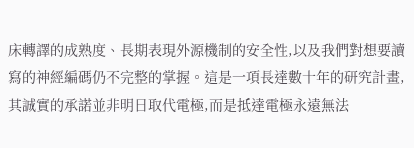床轉譯的成熟度、長期表現外源機制的安全性,以及我們對想要讀寫的神經編碼仍不完整的掌握。這是一項長達數十年的研究計畫,其誠實的承諾並非明日取代電極,而是抵達電極永遠無法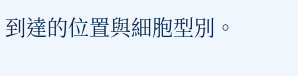到達的位置與細胞型別。